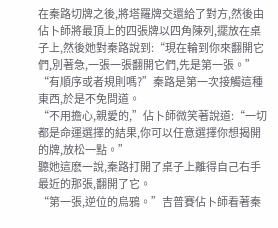在秦路切牌之後,將塔羅牌交還給了對方,然後由佔卜師將最頂上的四張牌以四角陳列,擺放在桌子上,然後她對秦路說到:“現在輪到你來翻開它們,別著急,一張一張翻開它們,先是第一張。”
“有順序或者規則嗎?”秦路是第一次接觸這種東西,於是不免問道。
“不用擔心,親愛的,”佔卜師微笑著說道:“一切都是命運選擇的結果,你可以任意選擇你想揭開的牌,放松一點。”
聽她這麽一說,秦路打開了桌子上離得自己右手最近的那張,翻開了它。
“第一張,逆位的烏鴉。”吉普賽佔卜師看著秦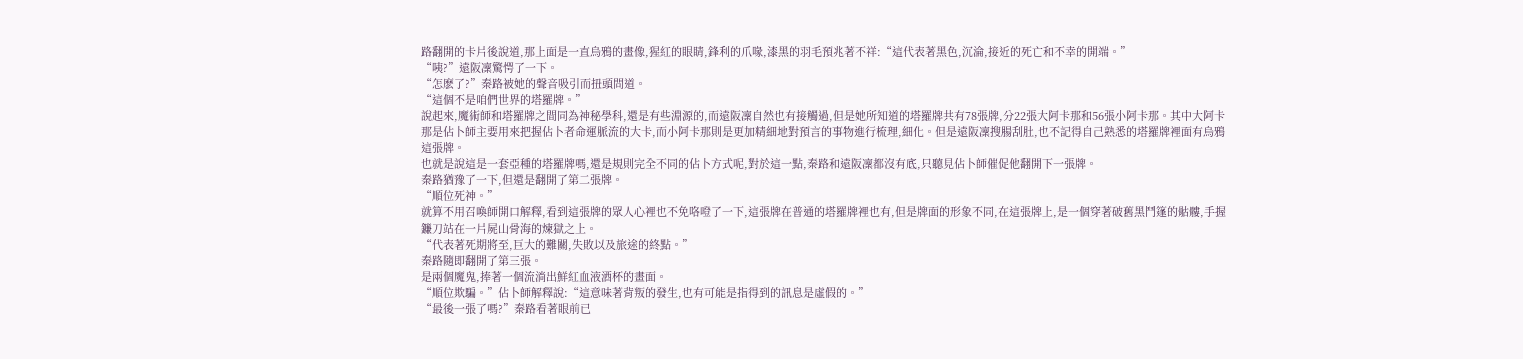路翻開的卡片後說道,那上面是一直烏鴉的畫像,猩紅的眼睛,鋒利的爪喙,漆黑的羽毛預兆著不祥:“這代表著黑色,沉淪,接近的死亡和不幸的開端。”
“咦?”遠阪凜驚愕了一下。
“怎麽了?”秦路被她的聲音吸引而扭頭問道。
“這個不是咱們世界的塔羅牌。”
說起來,魔術師和塔羅牌之間同為神秘學科,還是有些淵源的,而遠阪凜自然也有接觸過,但是她所知道的塔羅牌共有78張牌,分22張大阿卡那和56張小阿卡那。其中大阿卡那是佔卜師主要用來把握佔卜者命運脈流的大卡,而小阿卡那則是更加精細地對預言的事物進行梳理,細化。但是遠阪凜搜腸刮肚,也不記得自己熟悉的塔羅牌裡面有烏鴉這張牌。
也就是說這是一套亞種的塔羅牌嗎,還是規則完全不同的佔卜方式呢,對於這一點,秦路和遠阪凜都沒有底,只聽見佔卜師催促他翻開下一張牌。
秦路猶豫了一下,但還是翻開了第二張牌。
“順位死神。”
就算不用召喚師開口解釋,看到這張牌的眾人心裡也不免咯噔了一下,這張牌在普通的塔羅牌裡也有,但是牌面的形象不同,在這張牌上,是一個穿著破舊黑鬥篷的骷髏,手握鐮刀站在一片屍山骨海的煉獄之上。
“代表著死期將至,巨大的難關,失敗以及旅途的終點。”
秦路隨即翻開了第三張。
是兩個魔鬼,捧著一個流淌出鮮紅血液酒杯的畫面。
“順位欺騙。”佔卜師解釋說:“這意味著背叛的發生,也有可能是指得到的訊息是虛假的。”
“最後一張了嗎?”秦路看著眼前已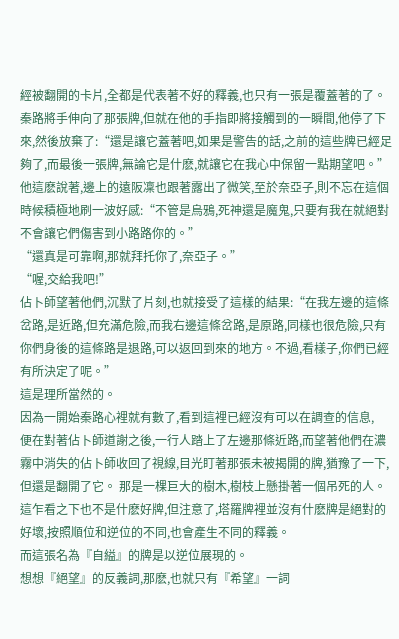經被翻開的卡片,全都是代表著不好的釋義,也只有一張是覆蓋著的了。
秦路將手伸向了那張牌,但就在他的手指即將接觸到的一瞬間,他停了下來,然後放棄了:“還是讓它蓋著吧,如果是警告的話,之前的這些牌已經足夠了,而最後一張牌,無論它是什麽,就讓它在我心中保留一點期望吧。”
他這麽說著,邊上的遠阪凜也跟著露出了微笑,至於奈亞子,則不忘在這個時候積極地刷一波好感:“不管是烏鴉,死神還是魔鬼,只要有我在就絕對不會讓它們傷害到小路路你的。”
“還真是可靠啊,那就拜托你了,奈亞子。”
“喔,交給我吧!”
佔卜師望著他們,沉默了片刻,也就接受了這樣的結果:“在我左邊的這條岔路,是近路,但充滿危險,而我右邊這條岔路,是原路,同樣也很危險,只有你們身後的這條路是退路,可以返回到來的地方。不過,看樣子,你們已經有所決定了呢。”
這是理所當然的。
因為一開始秦路心裡就有數了,看到這裡已經沒有可以在調查的信息,
便在對著佔卜師道謝之後,一行人踏上了左邊那條近路,而望著他們在濃霧中消失的佔卜師收回了視線,目光盯著那張未被揭開的牌,猶豫了一下,但還是翻開了它。 那是一棵巨大的樹木,樹枝上懸掛著一個吊死的人。
這乍看之下也不是什麽好牌,但注意了,塔羅牌裡並沒有什麽牌是絕對的好壞,按照順位和逆位的不同,也會產生不同的釋義。
而這張名為『自縊』的牌是以逆位展現的。
想想『絕望』的反義詞,那麽,也就只有『希望』一詞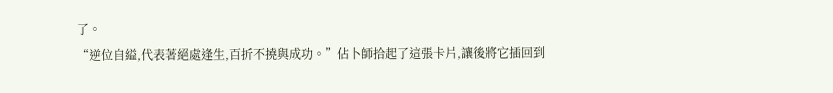了。
“逆位自縊,代表著絕處逢生,百折不撓與成功。”佔卜師拾起了這張卡片,讓後將它插回到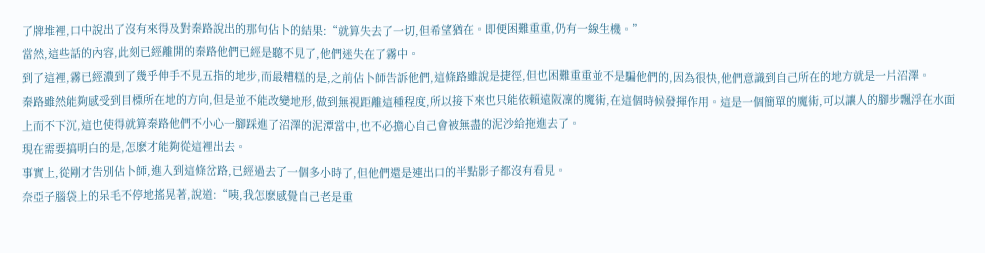了牌堆裡,口中說出了沒有來得及對秦路說出的那句佔卜的結果:“就算失去了一切,但希望猶在。即便困難重重,仍有一線生機。”
當然,這些話的內容,此刻已經離開的秦路他們已經是聽不見了,他們迷失在了霧中。
到了這裡,霧已經濃到了幾乎伸手不見五指的地步,而最糟糕的是,之前佔卜師告訴他們,這條路雖說是捷徑,但也困難重重並不是騙他們的,因為很快,他們意識到自己所在的地方就是一片沼澤。
秦路雖然能夠感受到目標所在地的方向,但是並不能改變地形,做到無視距離這種程度,所以接下來也只能依賴遠阪凜的魔術,在這個時候發揮作用。這是一個簡單的魔術,可以讓人的腳步飄浮在水面上而不下沉,這也使得就算秦路他們不小心一腳踩進了沼澤的泥潭當中,也不必擔心自己會被無盡的泥沙給拖進去了。
現在需要搞明白的是,怎麽才能夠從這裡出去。
事實上,從剛才告別佔卜師,進入到這條岔路,已經過去了一個多小時了,但他們還是連出口的半點影子都沒有看見。
奈亞子腦袋上的呆毛不停地搖晃著,說道:“咦,我怎麽感覺自己老是重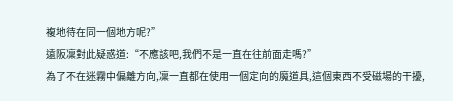複地待在同一個地方呢?”
遠阪凜對此疑惑道:“不應該吧,我們不是一直在往前面走嗎?”
為了不在迷霧中偏離方向,凜一直都在使用一個定向的魔道具,這個東西不受磁場的干擾,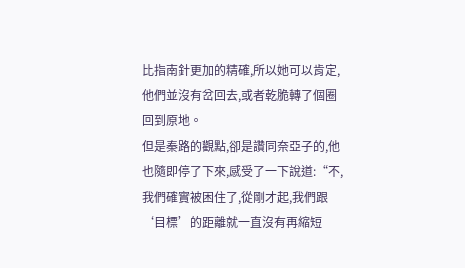比指南針更加的精確,所以她可以肯定,他們並沒有岔回去,或者乾脆轉了個圈回到原地。
但是秦路的觀點,卻是讚同奈亞子的,他也隨即停了下來,感受了一下說道:“不,我們確實被困住了,從剛才起,我們跟‘目標’的距離就一直沒有再縮短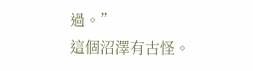過。”
這個沼澤有古怪。